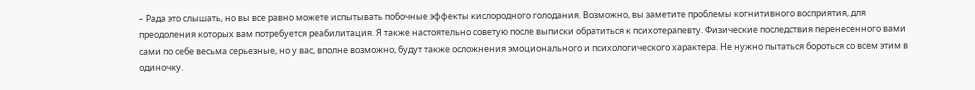– Рада это слышать, но вы все равно можете испытывать побочные эффекты кислородного голодания. Возможно, вы заметите проблемы когнитивного восприятия, для преодоления которых вам потребуется реабилитация. Я также настоятельно советую после выписки обратиться к психотерапевту. Физические последствия перенесенного вами сами по себе весьма серьезные, но у вас, вполне возможно, будут также осложнения эмоционального и психологического характера. Не нужно пытаться бороться со всем этим в одиночку.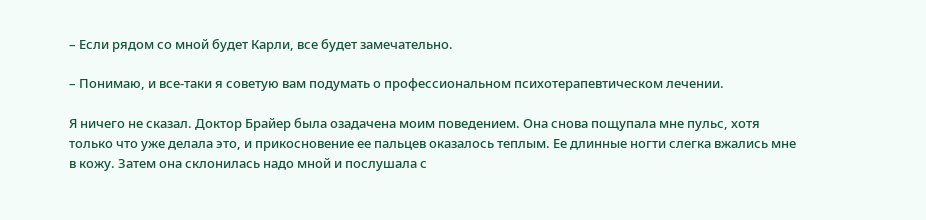– Если рядом со мной будет Карли, все будет замечательно.

– Понимаю, и все-таки я советую вам подумать о профессиональном психотерапевтическом лечении.

Я ничего не сказал. Доктор Брайер была озадачена моим поведением. Она снова пощупала мне пульс, хотя только что уже делала это, и прикосновение ее пальцев оказалось теплым. Ее длинные ногти слегка вжались мне в кожу. Затем она склонилась надо мной и послушала с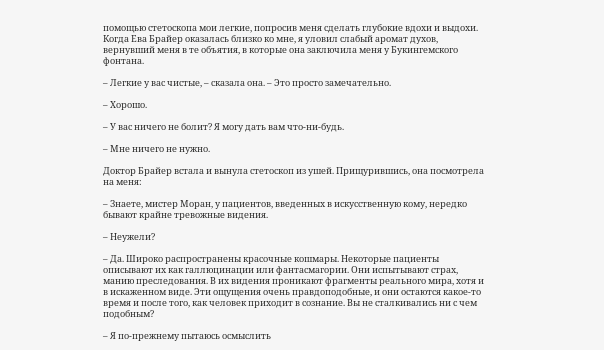помощью стетоскопа мои легкие, попросив меня сделать глубокие вдохи и выдохи. Когда Ева Брайер оказалась близко ко мне, я уловил слабый аромат духов, вернувший меня в те объятия, в которые она заключила меня у Букингемского фонтана.

– Легкие у вас чистые, – сказала она. – Это просто замечательно.

– Хорошо.

– У вас ничего не болит? Я могу дать вам что-ни-будь.

– Мне ничего не нужно.

Доктор Брайер встала и вынула стетоскоп из ушей. Прищурившись, она посмотрела на меня:

– Знаете, мистер Моран, у пациентов, введенных в искусственную кому, нередко бывают крайне тревожные видения.

– Неужели?

– Да. Широко распространены красочные кошмары. Некоторые пациенты описывают их как галлюцинации или фантасмагории. Они испытывают страх, манию преследования. В их видения проникают фрагменты реального мира, хотя и в искаженном виде. Эти ощущения очень правдоподобные, и они остаются какое-то время и после того, как человек приходит в сознание. Вы не сталкивались ни с чем подобным?

– Я по-прежнему пытаюсь осмыслить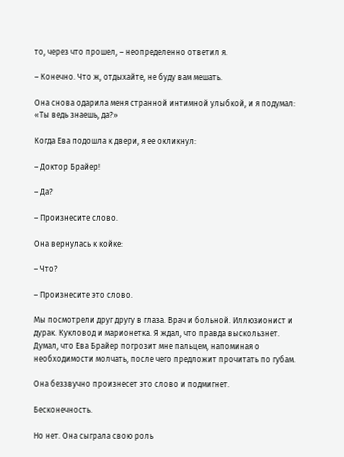то, через что прошел, – неопределенно ответил я.

– Конечно. Что ж, отдыхайте, не буду вам мешать.

Она снова одарила меня странной интимной улыбкой, и я подумал: «Ты ведь знаешь, да?»

Когда Ева подошла к двери, я ее окликнул:

– Доктор Брайер!

– Да?

– Произнесите слово.

Она вернулась к койке:

– Что?

– Произнесите это слово.

Мы посмотрели друг другу в глаза. Врач и больной. Иллюзионист и дурак. Кукловод и марионетка. Я ждал, что правда выскользнет. Думал, что Ева Брайер погрозит мне пальцем, напоминая о необходимости молчать, после чего предложит прочитать по губам.

Она беззвучно произнесет это слово и подмигнет.

Бесконечность.

Но нет. Она сыграла свою роль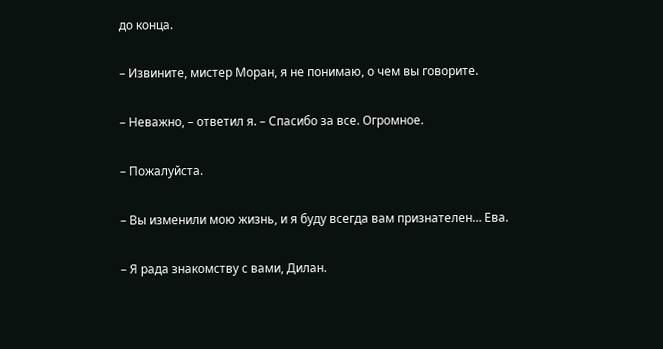до конца.

– Извините, мистер Моран, я не понимаю, о чем вы говорите.

– Неважно, – ответил я. – Спасибо за все. Огромное.

– Пожалуйста.

– Вы изменили мою жизнь, и я буду всегда вам признателен… Ева.

– Я рада знакомству с вами, Дилан.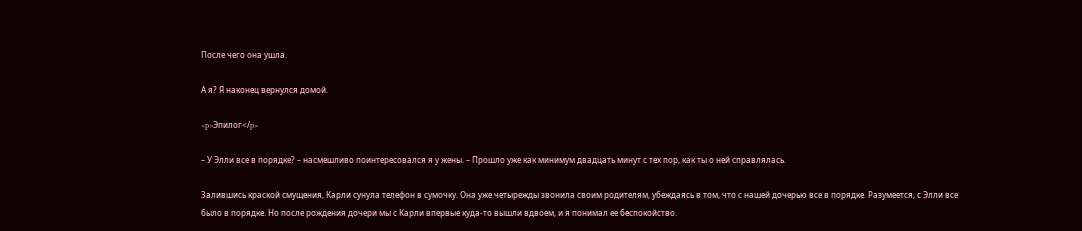После чего она ушла.

А я? Я наконец вернулся домой.

<p>Эпилог</p>

– У Элли все в порядке? – насмешливо поинтересовался я у жены. – Прошло уже как минимум двадцать минут с тех пор, как ты о ней справлялась.

Залившись краской смущения, Карли сунула телефон в сумочку. Она уже четырежды звонила своим родителям, убеждаясь в том, что с нашей дочерью все в порядке. Разумеется, с Элли все было в порядке. Но после рождения дочери мы с Карли впервые куда-то вышли вдвоем, и я понимал ее беспокойство.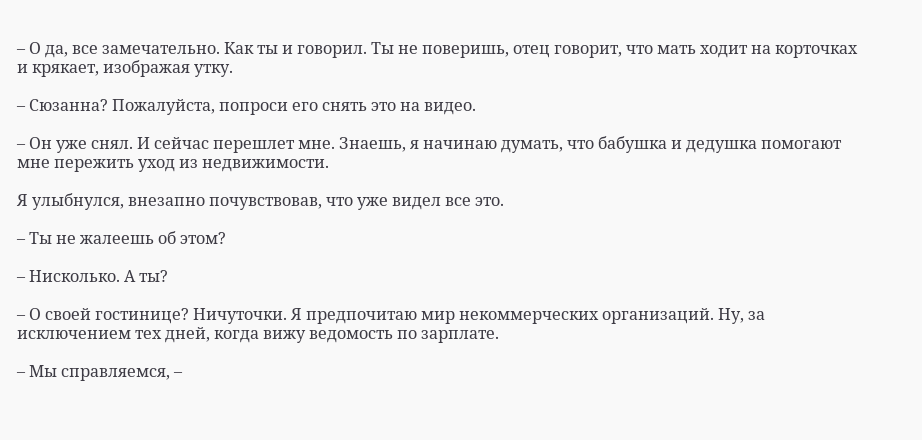– О да, все замечательно. Как ты и говорил. Ты не поверишь, отец говорит, что мать ходит на корточках и крякает, изображая утку.

– Сюзанна? Пожалуйста, попроси его снять это на видео.

– Он уже снял. И сейчас перешлет мне. Знаешь, я начинаю думать, что бабушка и дедушка помогают мне пережить уход из недвижимости.

Я улыбнулся, внезапно почувствовав, что уже видел все это.

– Ты не жалеешь об этом?

– Нисколько. А ты?

– О своей гостинице? Ничуточки. Я предпочитаю мир некоммерческих организаций. Ну, за исключением тех дней, когда вижу ведомость по зарплате.

– Мы справляемся, –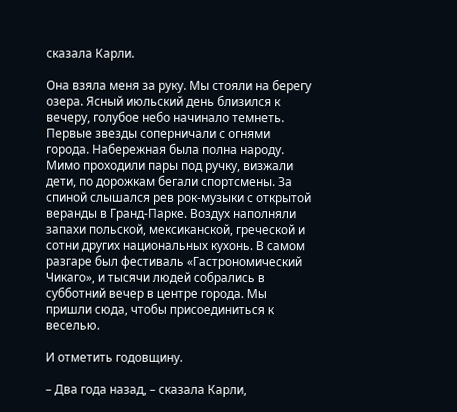сказала Карли.

Она взяла меня за руку. Мы стояли на берегу озера. Ясный июльский день близился к вечеру, голубое небо начинало темнеть. Первые звезды соперничали с огнями города. Набережная была полна народу. Мимо проходили пары под ручку, визжали дети, по дорожкам бегали спортсмены. За спиной слышался рев рок-музыки с открытой веранды в Гранд-Парке. Воздух наполняли запахи польской, мексиканской, греческой и сотни других национальных кухонь. В самом разгаре был фестиваль «Гастрономический Чикаго», и тысячи людей собрались в субботний вечер в центре города. Мы пришли сюда, чтобы присоединиться к веселью.

И отметить годовщину.

– Два года назад, – сказала Карли,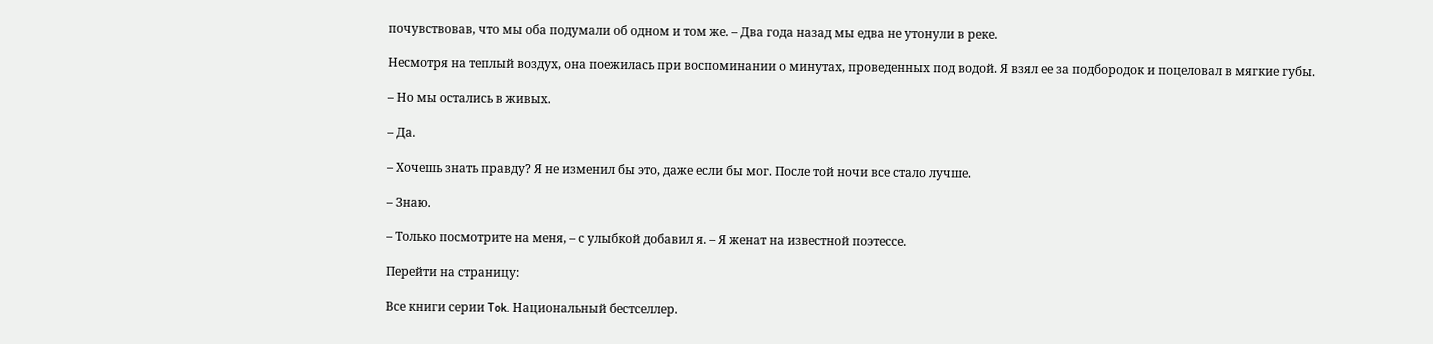почувствовав, что мы оба подумали об одном и том же. – Два года назад мы едва не утонули в реке.

Несмотря на теплый воздух, она поежилась при воспоминании о минутах, проведенных под водой. Я взял ее за подбородок и поцеловал в мягкие губы.

– Но мы остались в живых.

– Да.

– Хочешь знать правду? Я не изменил бы это, даже если бы мог. После той ночи все стало лучше.

– Знаю.

– Только посмотрите на меня, – с улыбкой добавил я. – Я женат на известной поэтессе.

Перейти на страницу:

Все книги серии Tok. Национальный бестселлер.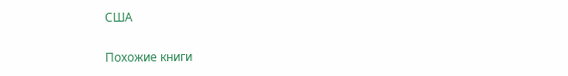США

Похожие книги